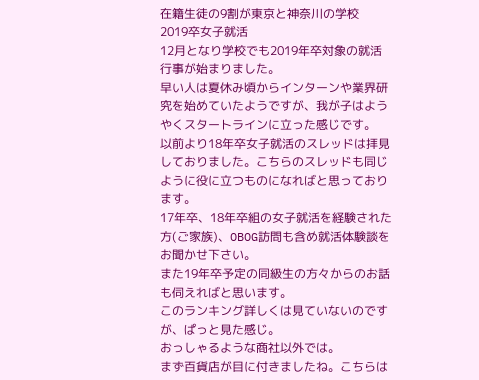在籍生徒の9割が東京と神奈川の学校
2019卒女子就活
12月となり学校でも2019年卒対象の就活行事が始まりました。
早い人は夏休み頃からインターンや業界研究を始めていたようですが、我が子はようやくスタートラインに立った感じです。
以前より18年卒女子就活のスレッドは拝見しておりました。こちらのスレッドも同じように役に立つものになればと思っております。
17年卒、18年卒組の女子就活を経験された方(ご家族)、OBOG訪問も含め就活体験談をお聞かせ下さい。
また19年卒予定の同級生の方々からのお話も伺えればと思います。
このランキング詳しくは見ていないのですが、ぱっと見た感じ。
おっしゃるような商社以外では。
まず百貨店が目に付きましたね。こちらは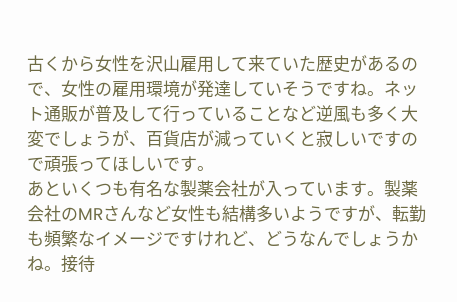古くから女性を沢山雇用して来ていた歴史があるので、女性の雇用環境が発達していそうですね。ネット通販が普及して行っていることなど逆風も多く大変でしょうが、百貨店が減っていくと寂しいですので頑張ってほしいです。
あといくつも有名な製薬会社が入っています。製薬会社のMRさんなど女性も結構多いようですが、転勤も頻繁なイメージですけれど、どうなんでしょうかね。接待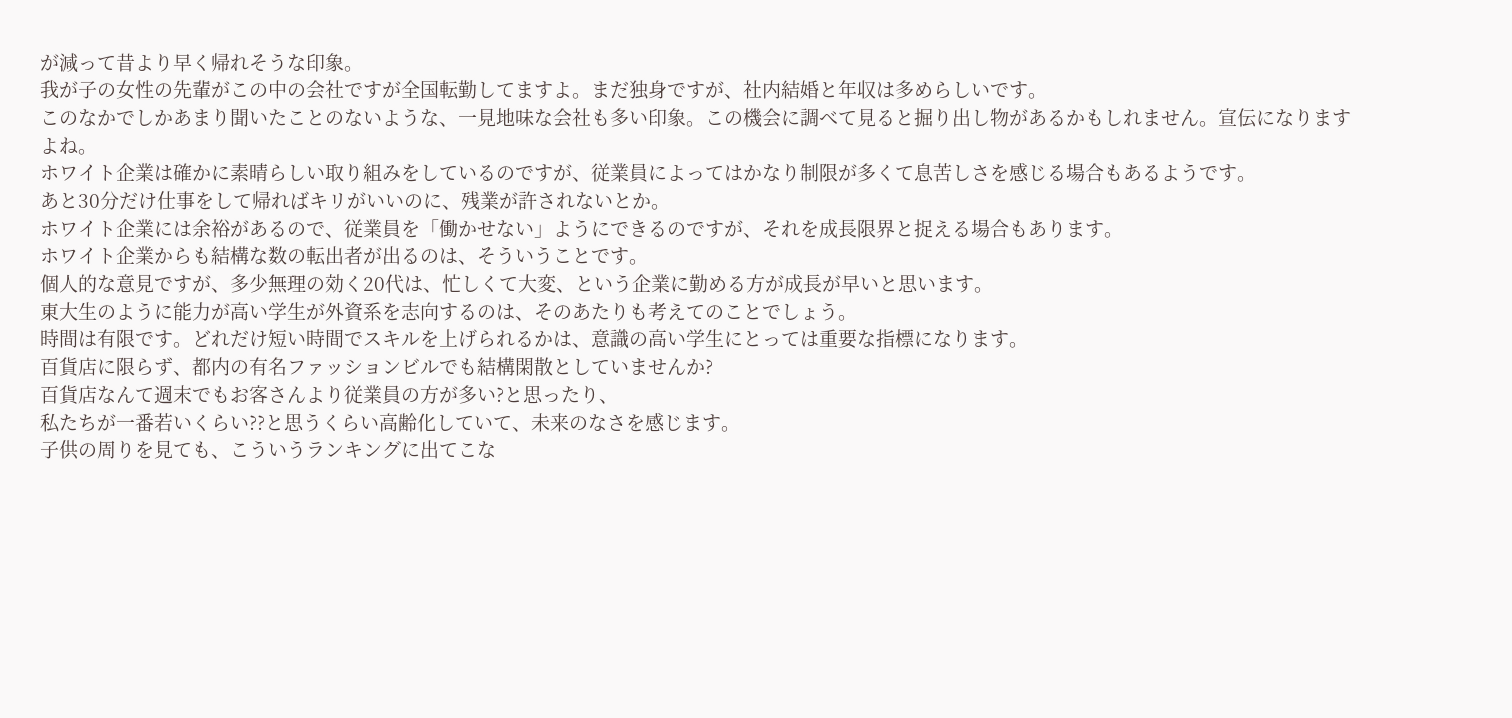が減って昔より早く帰れそうな印象。
我が子の女性の先輩がこの中の会社ですが全国転勤してますよ。まだ独身ですが、社内結婚と年収は多めらしいです。
このなかでしかあまり聞いたことのないような、一見地味な会社も多い印象。この機会に調べて見ると掘り出し物があるかもしれません。宣伝になりますよね。
ホワイト企業は確かに素晴らしい取り組みをしているのですが、従業員によってはかなり制限が多くて息苦しさを感じる場合もあるようです。
あと30分だけ仕事をして帰ればキリがいいのに、残業が許されないとか。
ホワイト企業には余裕があるので、従業員を「働かせない」ようにできるのですが、それを成長限界と捉える場合もあります。
ホワイト企業からも結構な数の転出者が出るのは、そういうことです。
個人的な意見ですが、多少無理の効く20代は、忙しくて大変、という企業に勤める方が成長が早いと思います。
東大生のように能力が高い学生が外資系を志向するのは、そのあたりも考えてのことでしょう。
時間は有限です。どれだけ短い時間でスキルを上げられるかは、意識の高い学生にとっては重要な指標になります。
百貨店に限らず、都内の有名ファッションビルでも結構閑散としていませんか?
百貨店なんて週末でもお客さんより従業員の方が多い?と思ったり、
私たちが一番若いくらい??と思うくらい高齢化していて、未来のなさを感じます。
子供の周りを見ても、こういうランキングに出てこな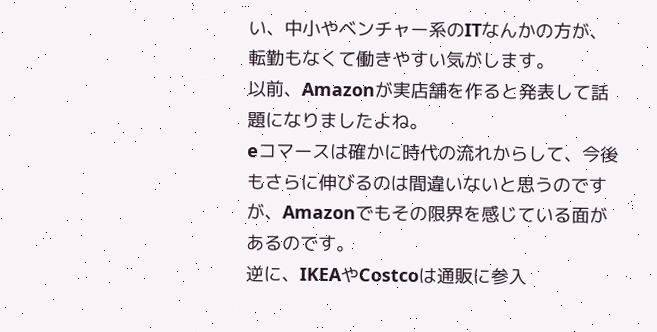い、中小やベンチャー系のITなんかの方が、転勤もなくて働きやすい気がします。
以前、Amazonが実店舗を作ると発表して話題になりましたよね。
eコマースは確かに時代の流れからして、今後もさらに伸びるのは間違いないと思うのですが、Amazonでもその限界を感じている面があるのです。
逆に、IKEAやCostcoは通販に参入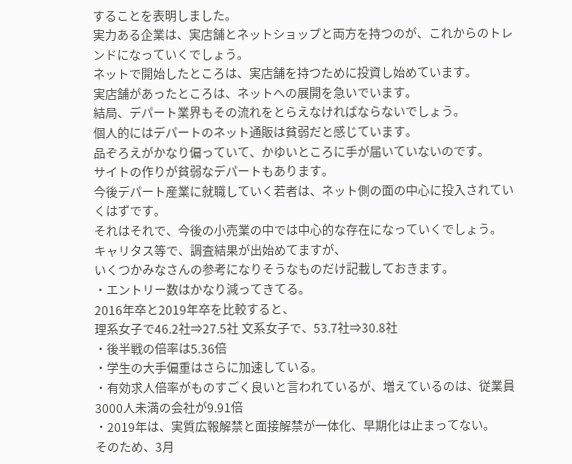することを表明しました。
実力ある企業は、実店舗とネットショップと両方を持つのが、これからのトレンドになっていくでしょう。
ネットで開始したところは、実店舗を持つために投資し始めています。
実店舗があったところは、ネットへの展開を急いでいます。
結局、デパート業界もその流れをとらえなければならないでしょう。
個人的にはデパートのネット通販は貧弱だと感じています。
品ぞろえがかなり偏っていて、かゆいところに手が届いていないのです。
サイトの作りが貧弱なデパートもあります。
今後デパート産業に就職していく若者は、ネット側の面の中心に投入されていくはずです。
それはそれで、今後の小売業の中では中心的な存在になっていくでしょう。
キャリタス等で、調査結果が出始めてますが、
いくつかみなさんの参考になりそうなものだけ記載しておきます。
・エントリー数はかなり減ってきてる。
2016年卒と2019年卒を比較すると、
理系女子で46.2社⇒27.5社 文系女子で、53.7社⇒30.8社
・後半戦の倍率は5.36倍
・学生の大手偏重はさらに加速している。
・有効求人倍率がものすごく良いと言われているが、増えているのは、従業員3000人未満の会社が9.91倍
・2019年は、実質広報解禁と面接解禁が一体化、早期化は止まってない。
そのため、3月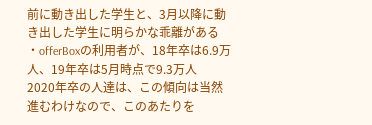前に動き出した学生と、3月以降に動き出した学生に明らかな乖離がある
・offerBoxの利用者が、18年卒は6.9万人、19年卒は5月時点で9.3万人
2020年卒の人達は、この傾向は当然進むわけなので、このあたりを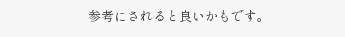参考にされると良いかもです。